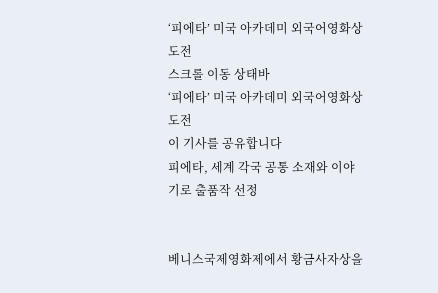‘피에타’ 미국 아카데미 외국어영화상 도전
스크롤 이동 상태바
‘피에타’ 미국 아카데미 외국어영화상 도전
이 기사를 공유합니다
피에타, 세계 각국 공통 소재와 이야기로 출품작 선정


베니스국제영화제에서 황금사자상을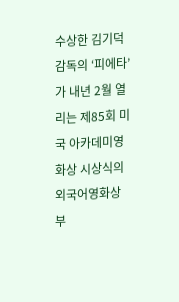수상한 김기덕 감독의 ‘피에타’가 내년 2월 열리는 제85회 미국 아카데미영화상 시상식의 외국어영화상 부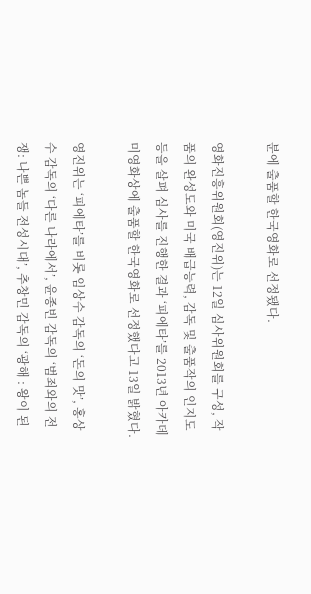분에 출품할 한국영화로 선정됐다.

영화진흥위원회(영진위)는 12일 심사위원회를 구성, 작품의 완성도와 미국 배급능력, 감독 및 출품작의 인지도 등을 살펴 심사를 진행한 결과 ‘피에타’를 2013년 아카데미영화상에 출품할 한국영화로 선정했다고 13일 밝혔다.

영진위는 ‘피에타’를 비롯 임상수 감독의 ‘돈의 맛’, 홍상수 감독의 ‘다른 나라에서’, 윤종빈 감독의 ‘범죄와의 전쟁: 나쁜 놈들 전성시대’, 추창민 감독의 ‘광해 : 왕이 된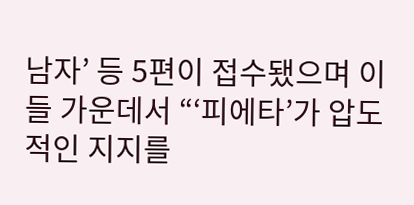남자’ 등 5편이 접수됐으며 이들 가운데서 “‘피에타’가 압도적인 지지를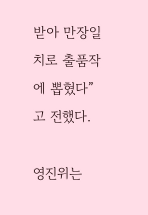받아 만장일치로 출품작에 뽑혔다”고 전했다.

영진위는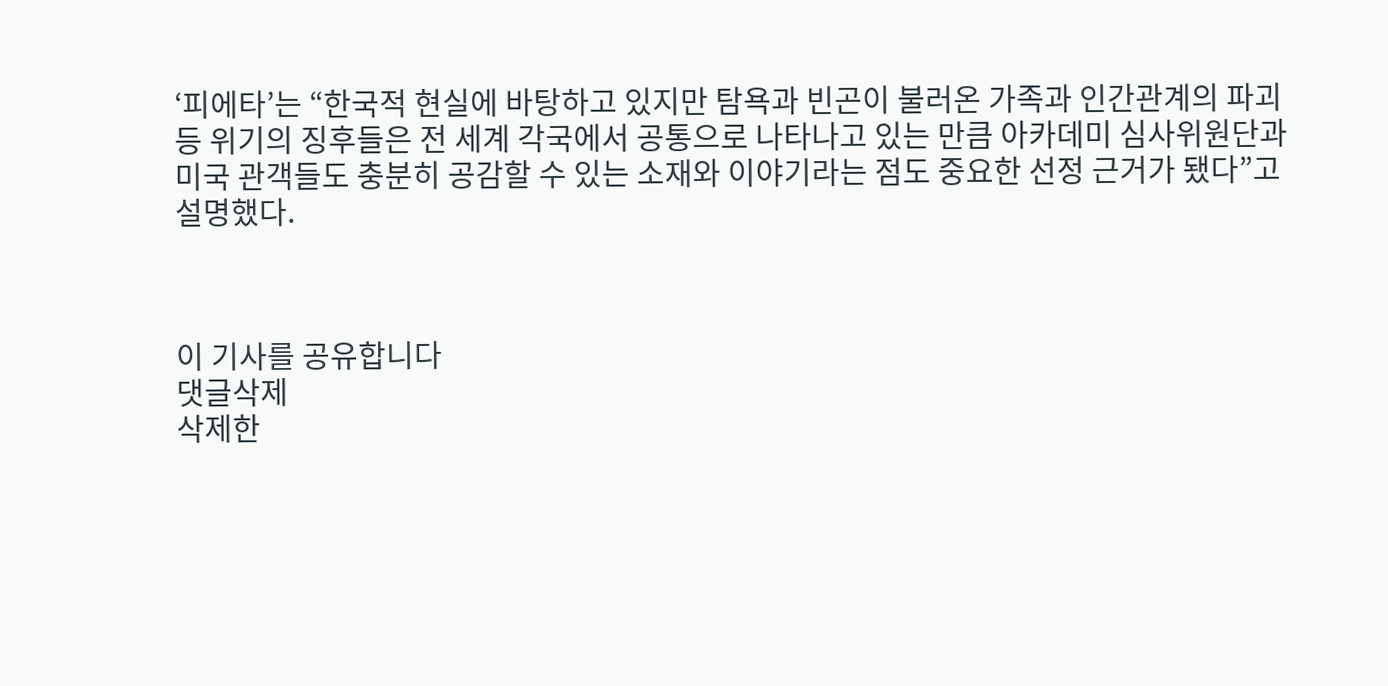‘피에타’는 “한국적 현실에 바탕하고 있지만 탐욕과 빈곤이 불러온 가족과 인간관계의 파괴 등 위기의 징후들은 전 세계 각국에서 공통으로 나타나고 있는 만큼 아카데미 심사위원단과 미국 관객들도 충분히 공감할 수 있는 소재와 이야기라는 점도 중요한 선정 근거가 됐다”고 설명했다.



이 기사를 공유합니다
댓글삭제
삭제한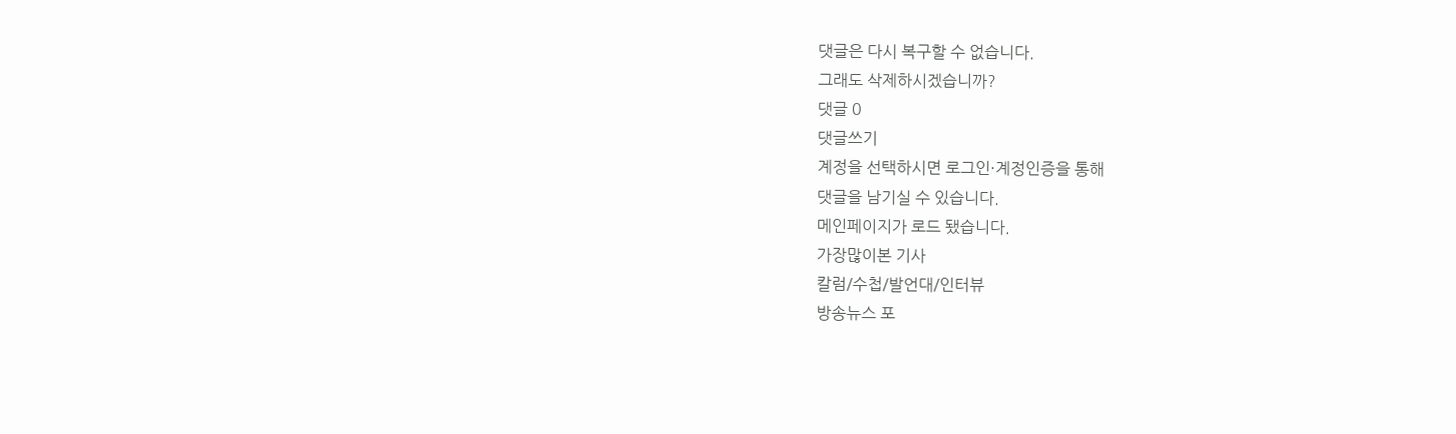댓글은 다시 복구할 수 없습니다.
그래도 삭제하시겠습니까?
댓글 0
댓글쓰기
계정을 선택하시면 로그인·계정인증을 통해
댓글을 남기실 수 있습니다.
메인페이지가 로드 됐습니다.
가장많이본 기사
칼럼/수첩/발언대/인터뷰
방송뉴스 포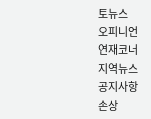토뉴스
오피니언
연재코너
지역뉴스
공지사항
손상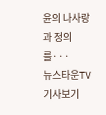윤의 나사랑과 정의를···
뉴스타운TV 기사보기